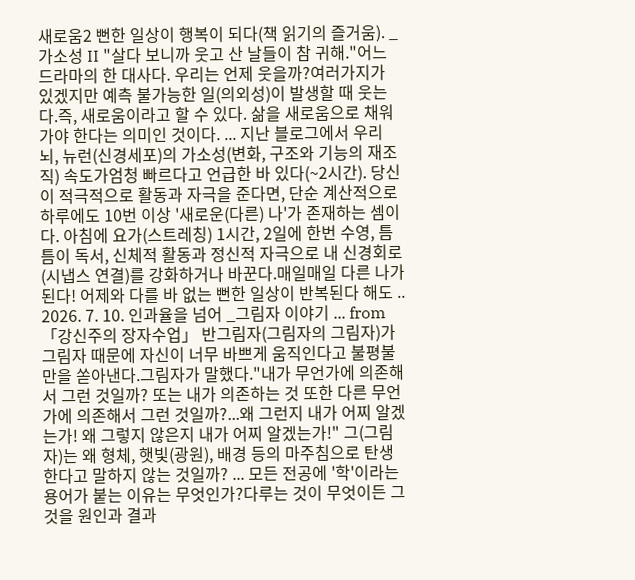새로움2 뻔한 일상이 행복이 되다(책 읽기의 즐거움). _가소성 II "살다 보니까 웃고 산 날들이 참 귀해."어느 드라마의 한 대사다. 우리는 언제 웃을까?여러가지가 있겠지만 예측 불가능한 일(의외성)이 발생할 때 웃는다.즉, 새로움이라고 할 수 있다. 삶을 새로움으로 채워가야 한다는 의미인 것이다. ... 지난 블로그에서 우리 뇌, 뉴런(신경세포)의 가소성(변화, 구조와 기능의 재조직) 속도가엄청 빠르다고 언급한 바 있다(~2시간). 당신이 적극적으로 활동과 자극을 준다면, 단순 계산적으로 하루에도 10번 이상 '새로운(다른) 나'가 존재하는 셈이다. 아침에 요가(스트레칭) 1시간, 2일에 한번 수영, 틈틈이 독서, 신체적 활동과 정신적 자극으로 내 신경회로(시냅스 연결)를 강화하거나 바꾼다.매일매일 다른 나가 된다! 어제와 다를 바 없는 뻔한 일상이 반복된다 해도 .. 2026. 7. 10. 인과율을 넘어 _그림자 이야기 ... from 「강신주의 장자수업」 반그림자(그림자의 그림자)가 그림자 때문에 자신이 너무 바쁘게 움직인다고 불평불만을 쏟아낸다.그림자가 말했다."내가 무언가에 의존해서 그런 것일까? 또는 내가 의존하는 것 또한 다른 무언가에 의존해서 그런 것일까?...왜 그런지 내가 어찌 알겠는가! 왜 그렇지 않은지 내가 어찌 알겠는가!" 그(그림자)는 왜 형체, 햇빛(광원), 배경 등의 마주침으로 탄생한다고 말하지 않는 것일까? ... 모든 전공에 '학'이라는 용어가 붙는 이유는 무엇인가?다루는 것이 무엇이든 그것을 원인과 결과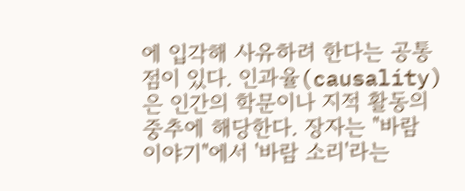에 입각해 사유하려 한다는 공통점이 있다. 인과율(causality)은 인간의 학문이나 지적 활동의 중추에 해당한다. 장자는 "바람 이야기"에서 '바람 소리'라는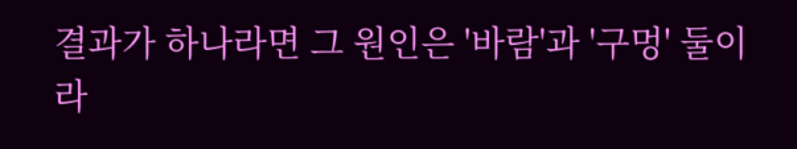결과가 하나라면 그 원인은 '바람'과 '구멍' 둘이라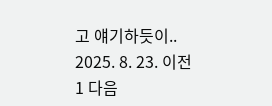고 얘기하듯이.. 2025. 8. 23. 이전 1 다음